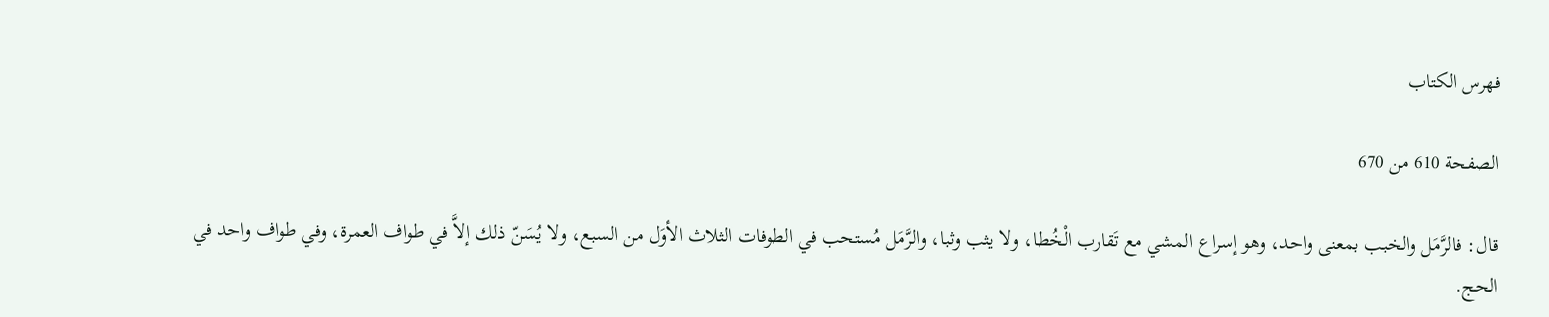فهرس الكتاب

الصفحة 610 من 670

قال: فالرَّمَل والخبب بمعنى واحد، وهو إسراع المشي مع تَقارب الْخُطا، ولا يثب وثبا، والرَّمَل مُستحب في الطوفات الثلاث الأوَل من السبع، ولا يُسَنّ ذلك إلاَّ في طواف العمرة، وفي طواف واحد في الحج.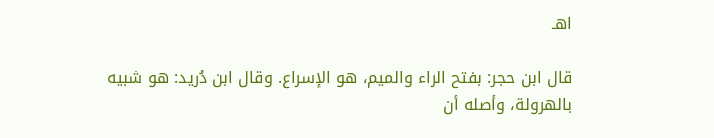اهـ

قال ابن حجر: بفتح الراء والميم، هو الإسراع. وقال ابن دُريد: هو شبيه بالهرولة، وأصله أن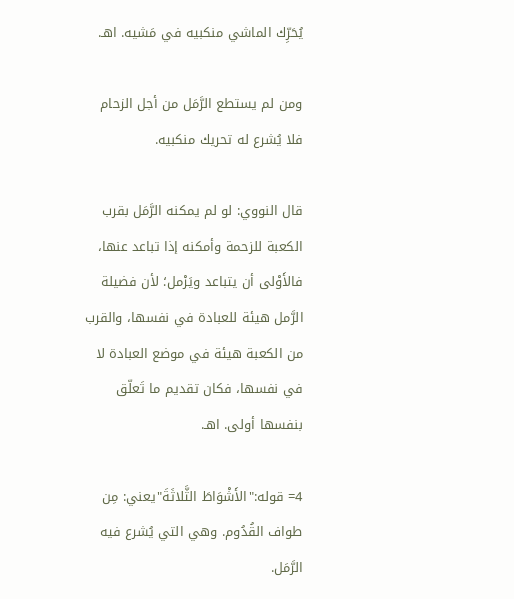يُحَرِّك الماشي منكبيه في مَشيه. اهـ.

ومن لم يستطع الرَّمَل من أجل الزحام فلا يُشرع له تحريك منكبيه.

قال النووي: لو لم يمكنه الرَّمَل بقرب الكعبة للزحمة وأمكنه إذا تباعد عنها، فالأَوْلى أن يتباعد ويَرْمل؛ لأن فضيلة الرَّمل هيئة للعبادة في نفسها، والقرب من الكعبة هيئة في موضع العبادة لا في نفسها، فكان تقديم ما تَعلّق بنفسها أولى. اهـ.

4= قوله:"الأَشْوَاطَ الثَّلاثَةَ"يعني: مِن طواف القُدُوم. وهي التي يُشرع فيه الرَّمَل.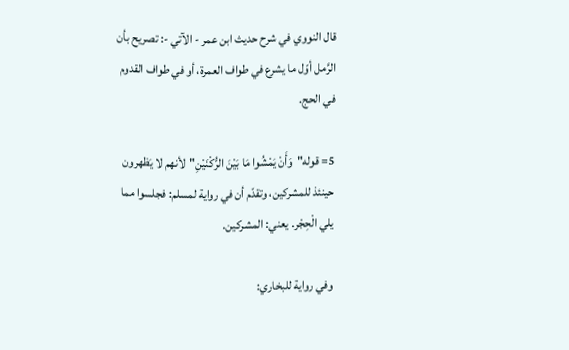قال النووي في شرح حديث ابن عمر - الآتي -: تصريح بأن الرَّمل أوّل ما يشرع في طواف العمرة، أو في طواف القدوم في الحج.

5= قوله"وَأَنْ يَمْشُوا مَا بَيْنَ الرُّكْنَيْنِ"لأنهم لا يَظهرون حينئذ للمشركين، وتقدّم أن في رواية لمسلم: فجلسوا مما يلي الْحِجْر. يعني: المشركين.

وفي رواية للبخاري: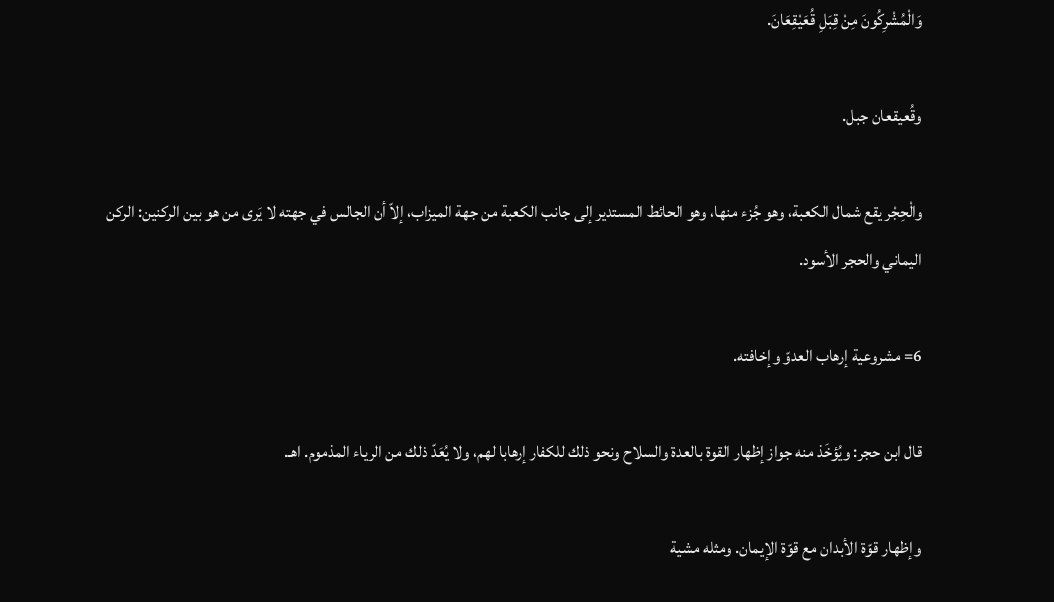وَالْمُشْرِكُونَ مِنْ قِبَلِ قُعَيْقِعَانَ.

وقُعيقعان جبل.

والْحِجْر يقع شمال الكعبة، وهو جُزء منها، وهو الحائط المستدير إلى جانب الكعبة من جهة الميزاب، إلاّ أن الجالس في جهته لا يَرى من هو بين الركنين: الركن اليماني والحجر الأسود.

6= مشروعية إرهاب العدوّ وإخافته.

قال ابن حجر: ويُؤخَذ منه جواز إظهار القوة بالعدة والسلاح ونحو ذلك للكفار إرهابا لهم، ولا يُعَدّ ذلك من الرياء المذموم. اهـ.

وإظهار قوّة الأبدان مع قوّة الإيمان. ومثله مشية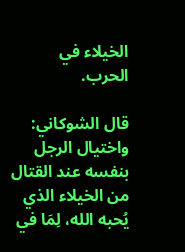الخيلاء في الحرب.

قال الشوكاني: واختيال الرجل بنفسه عند القتال من الخيلاء الذي يُحبه الله، لِمَا في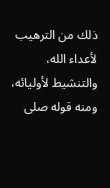ذلك من الترهيب لأعداء الله، والتنشيط لأوليائه، ومنه قوله صلى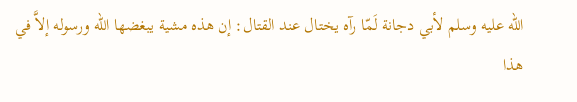الله عليه وسلم لأبي دجانة لَمّا رآه يختال عند القتال: إن هذه مشية يبغضها الله ورسوله إلاَّ في هذا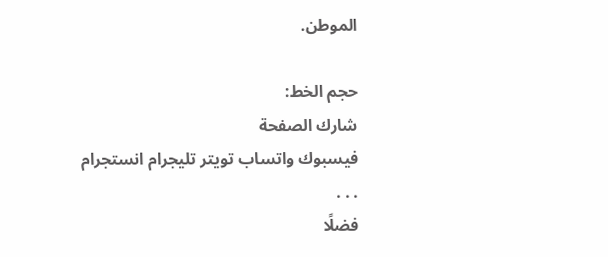الموطن.

حجم الخط:
شارك الصفحة
فيسبوك واتساب تويتر تليجرام انستجرام
. . .
فضلًا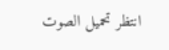انتظر تحميل الصوت